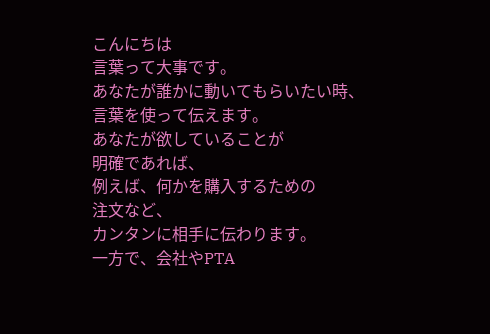こんにちは
言葉って大事です。
あなたが誰かに動いてもらいたい時、
言葉を使って伝えます。
あなたが欲していることが
明確であれば、
例えば、何かを購入するための
注文など、
カンタンに相手に伝わります。
一方で、会社やPTA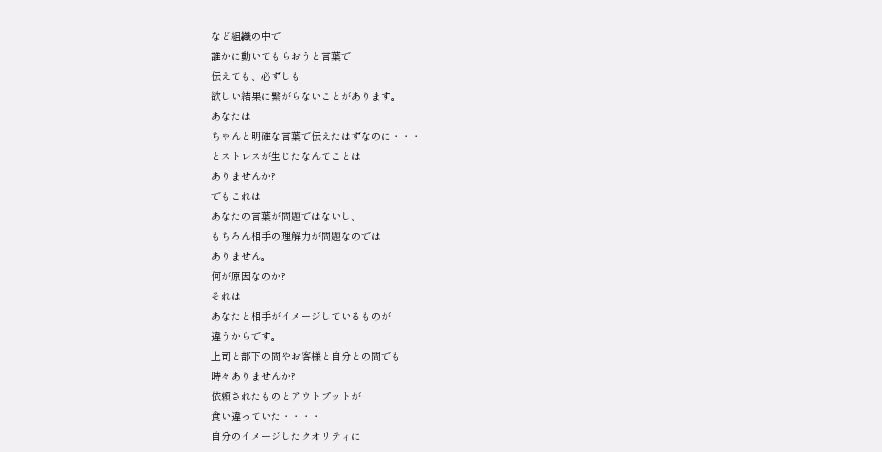など組織の中で
誰かに動いてもらおうと言葉で
伝えても、必ずしも
欲しい結果に繋がらないことがあります。
あなたは
ちゃんと明確な言葉で伝えたはずなのに・・・
とストレスが生じたなんてことは
ありませんか?
でもこれは
あなたの言葉が問題ではないし、
もちろん相手の理解力が問題なのでは
ありません。
何が原因なのか?
それは
あなたと相手がイメージしているものが
違うからです。
上司と部下の間やお客様と自分との間でも
時々ありませんか?
依頼されたものとアウトプットが
食い違っていた・・・・
自分のイメージしたクオリティに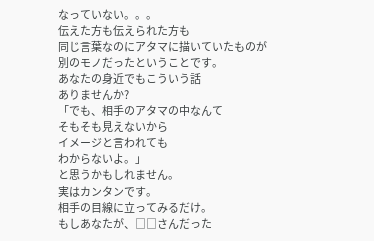なっていない。。。
伝えた方も伝えられた方も
同じ言葉なのにアタマに描いていたものが
別のモノだったということです。
あなたの身近でもこういう話
ありませんか?
「でも、相手のアタマの中なんて
そもそも見えないから
イメージと言われても
わからないよ。」
と思うかもしれません。
実はカンタンです。
相手の目線に立ってみるだけ。
もしあなたが、□□さんだった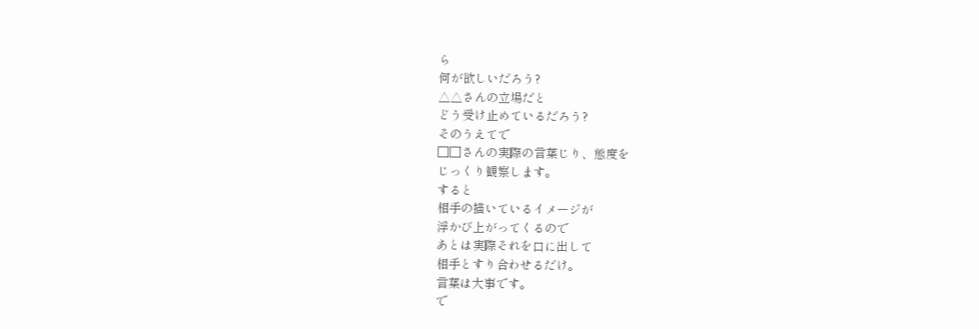ら
何が欲しいだろう?
△△さんの立場だと
どう受け止めているだろう?
そのうえてで
□□さんの実際の言葉じり、態度を
じっくり観察します。
すると
相手の描いているイメージが
浮かび上がってくるので
あとは実際それを口に出して
相手とすり合わせるだけ。
言葉は大事です。
で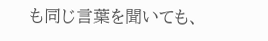も同じ言葉を聞いても、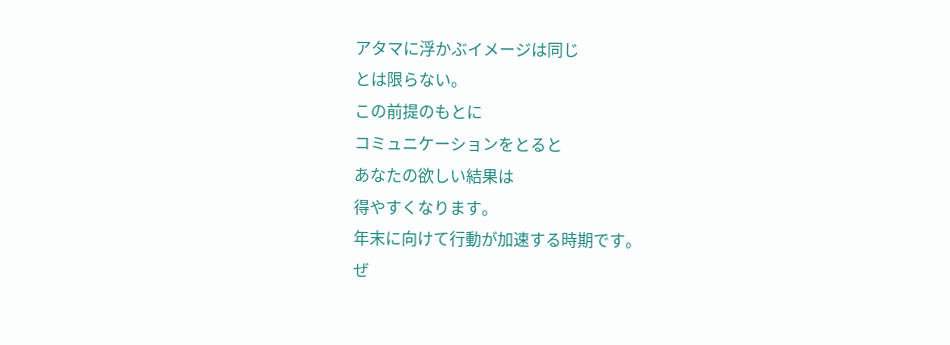アタマに浮かぶイメージは同じ
とは限らない。
この前提のもとに
コミュニケーションをとると
あなたの欲しい結果は
得やすくなります。
年末に向けて行動が加速する時期です。
ぜ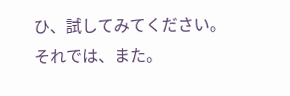ひ、試してみてください。
それでは、また。